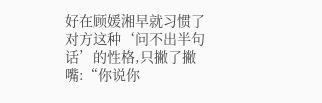好在顾媛湘早就习惯了对方这种‘问不出半句话’的性格,只撇了撇嘴:“你说你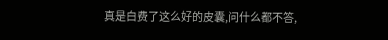真是白费了这么好的皮囊,问什么都不答,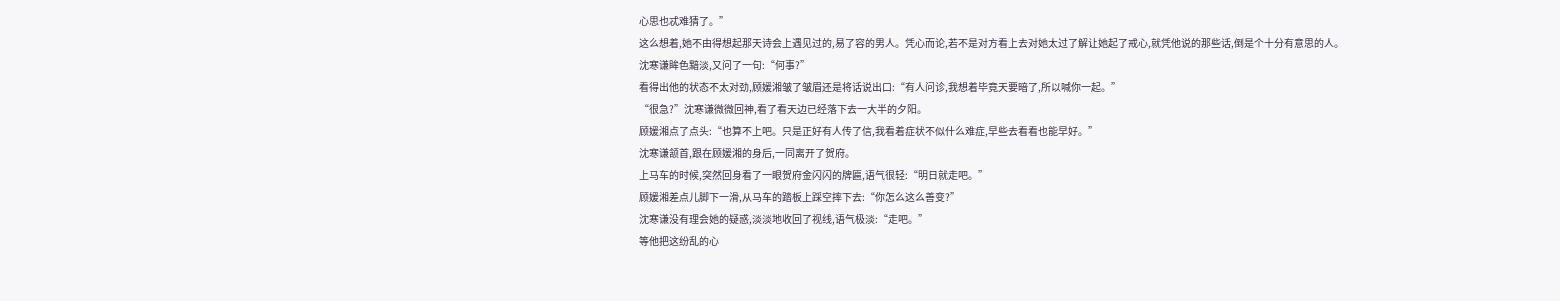心思也忒难猜了。”
这么想着,她不由得想起那天诗会上遇见过的,易了容的男人。凭心而论,若不是对方看上去对她太过了解让她起了戒心,就凭他说的那些话,倒是个十分有意思的人。
沈寒谦眸色黯淡,又问了一句:“何事?”
看得出他的状态不太对劲,顾媛湘皱了皱眉还是将话说出口:“有人问诊,我想着毕竟天要暗了,所以喊你一起。”
“很急?”沈寒谦微微回神,看了看天边已经落下去一大半的夕阳。
顾媛湘点了点头:“也算不上吧。只是正好有人传了信,我看着症状不似什么难症,早些去看看也能早好。”
沈寒谦颔首,跟在顾媛湘的身后,一同离开了贺府。
上马车的时候,突然回身看了一眼贺府金闪闪的牌匾,语气很轻:“明日就走吧。”
顾媛湘差点儿脚下一滑,从马车的踏板上踩空摔下去:“你怎么这么善变?”
沈寒谦没有理会她的疑惑,淡淡地收回了视线,语气极淡:“走吧。”
等他把这纷乱的心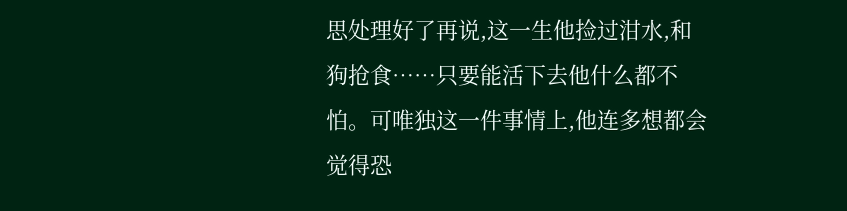思处理好了再说,这一生他捡过泔水,和狗抢食……只要能活下去他什么都不怕。可唯独这一件事情上,他连多想都会觉得恐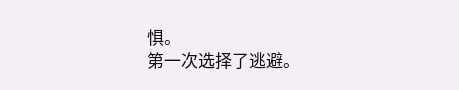惧。
第一次选择了逃避。